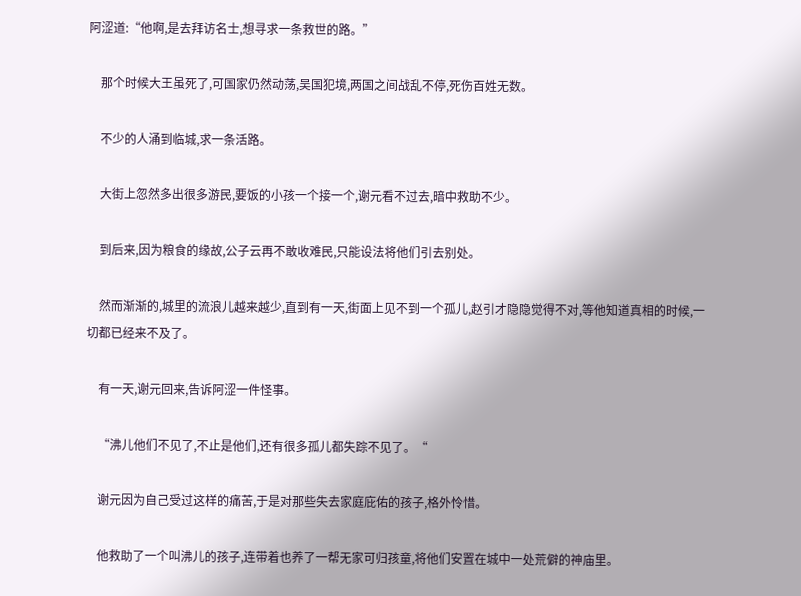阿涩道:“他啊,是去拜访名士,想寻求一条救世的路。”

    那个时候大王虽死了,可国家仍然动荡,吴国犯境,两国之间战乱不停,死伤百姓无数。

    不少的人涌到临城,求一条活路。

    大街上忽然多出很多游民,要饭的小孩一个接一个,谢元看不过去,暗中救助不少。

    到后来,因为粮食的缘故,公子云再不敢收难民,只能设法将他们引去别处。

    然而渐渐的,城里的流浪儿越来越少,直到有一天,街面上见不到一个孤儿,赵引才隐隐觉得不对,等他知道真相的时候,一切都已经来不及了。

    有一天,谢元回来,告诉阿涩一件怪事。

    “沸儿他们不见了,不止是他们,还有很多孤儿都失踪不见了。“

    谢元因为自己受过这样的痛苦,于是对那些失去家庭庇佑的孩子,格外怜惜。

    他救助了一个叫沸儿的孩子,连带着也养了一帮无家可归孩童,将他们安置在城中一处荒僻的神庙里。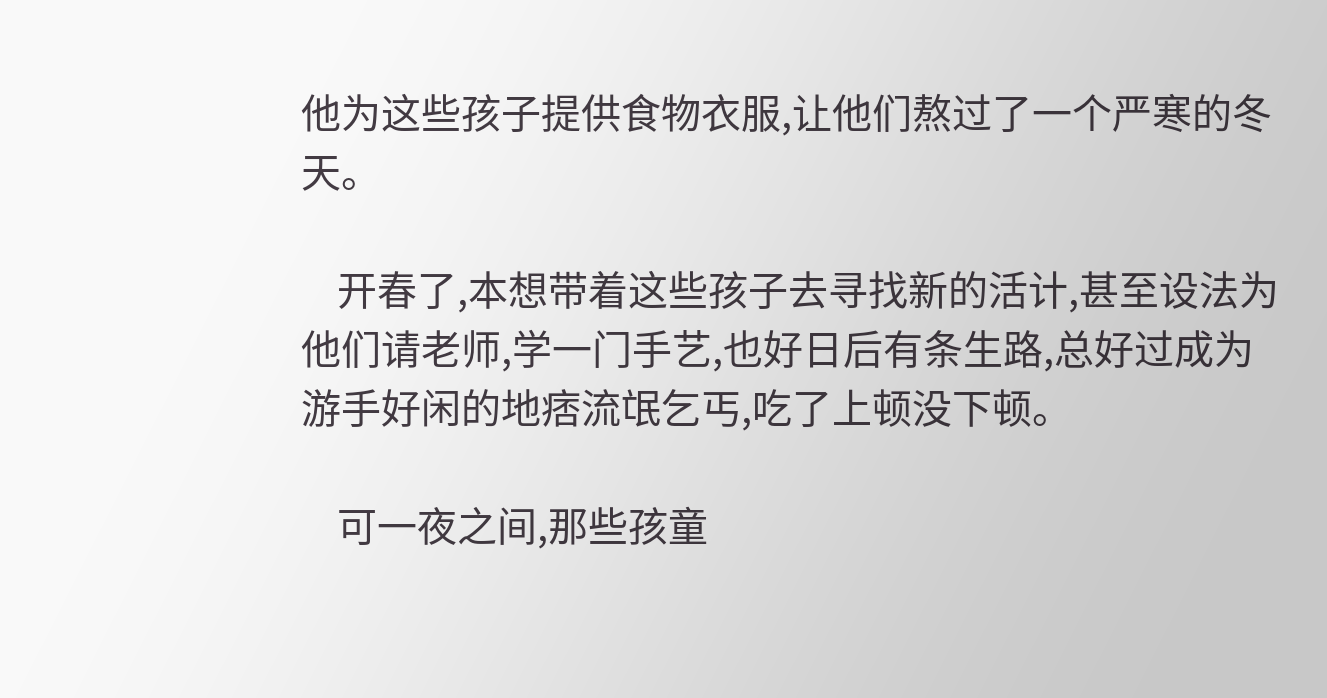他为这些孩子提供食物衣服,让他们熬过了一个严寒的冬天。

    开春了,本想带着这些孩子去寻找新的活计,甚至设法为他们请老师,学一门手艺,也好日后有条生路,总好过成为游手好闲的地痞流氓乞丐,吃了上顿没下顿。

    可一夜之间,那些孩童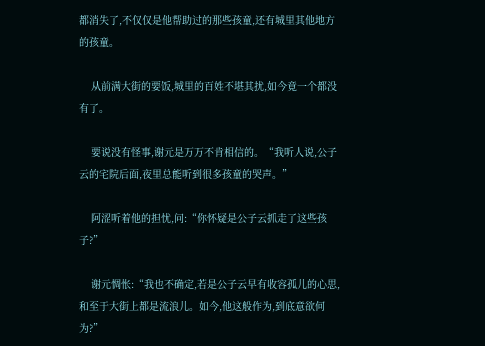都消失了,不仅仅是他帮助过的那些孩童,还有城里其他地方的孩童。

    从前满大街的要饭,城里的百姓不堪其扰,如今竟一个都没有了。

    要说没有怪事,谢元是万万不肯相信的。“我听人说,公子云的宅院后面,夜里总能听到很多孩童的哭声。”

    阿涩听着他的担忧,问:“你怀疑是公子云抓走了这些孩子?”

    谢元惆怅:“我也不确定,若是公子云早有收容孤儿的心思,和至于大街上都是流浪儿。如今,他这般作为,到底意欲何为?”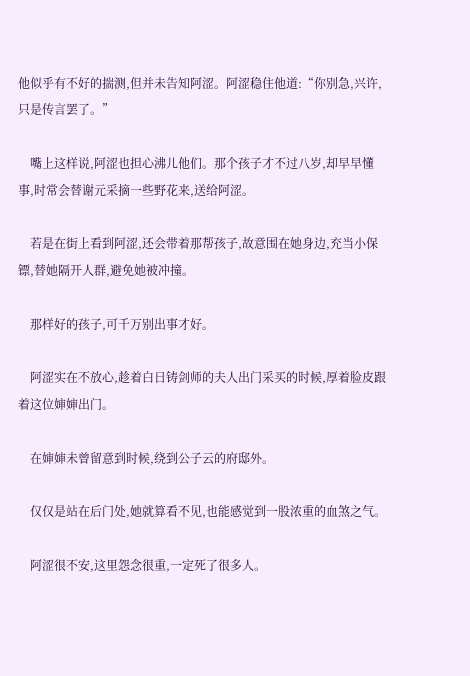他似乎有不好的揣测,但并未告知阿涩。阿涩稳住他道:“你别急,兴许,只是传言罢了。”

    嘴上这样说,阿涩也担心沸儿他们。那个孩子才不过八岁,却早早懂事,时常会替谢元采摘一些野花来,送给阿涩。

    若是在街上看到阿涩,还会带着那帮孩子,故意围在她身边,充当小保镖,替她隔开人群,避免她被冲撞。

    那样好的孩子,可千万别出事才好。

    阿涩实在不放心,趁着白日铸剑师的夫人出门采买的时候,厚着脸皮跟着这位婶婶出门。

    在婶婶未曾留意到时候,绕到公子云的府邸外。

    仅仅是站在后门处,她就算看不见,也能感觉到一股浓重的血煞之气。

    阿涩很不安,这里怨念很重,一定死了很多人。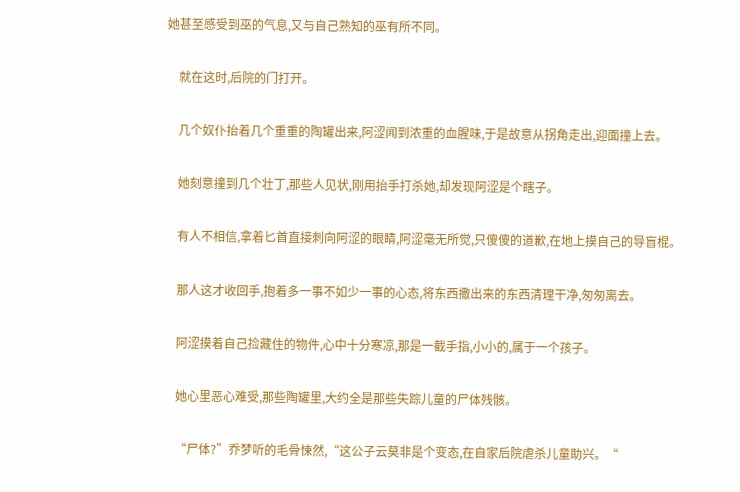她甚至感受到巫的气息,又与自己熟知的巫有所不同。

    就在这时,后院的门打开。

    几个奴仆抬着几个重重的陶罐出来,阿涩闻到浓重的血腥味,于是故意从拐角走出,迎面撞上去。

    她刻意撞到几个壮丁,那些人见状,刚用抬手打杀她,却发现阿涩是个瞎子。

    有人不相信,拿着匕首直接刺向阿涩的眼睛,阿涩毫无所觉,只傻傻的道歉,在地上摸自己的导盲棍。

    那人这才收回手,抱着多一事不如少一事的心态,将东西撒出来的东西清理干净,匆匆离去。

    阿涩摸着自己捡藏住的物件,心中十分寒凉,那是一截手指,小小的,属于一个孩子。

    她心里恶心难受,那些陶罐里,大约全是那些失踪儿童的尸体残骸。

    “尸体?”乔梦听的毛骨悚然,“这公子云莫非是个变态,在自家后院虐杀儿童助兴。“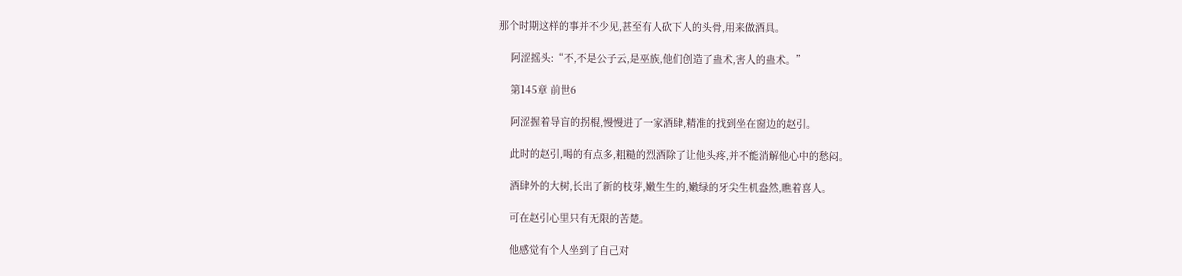那个时期这样的事并不少见,甚至有人砍下人的头骨,用来做酒具。

    阿涩摇头:“不,不是公子云,是巫族,他们创造了蛊术,害人的蛊术。”

    第145章 前世6

    阿涩握着导盲的拐棍,慢慢进了一家酒肆,精准的找到坐在窗边的赵引。

    此时的赵引,喝的有点多,粗糙的烈酒除了让他头疼,并不能消解他心中的愁闷。

    酒肆外的大树,长出了新的枝芽,嫩生生的,嫩绿的牙尖生机盎然,瞧着喜人。

    可在赵引心里只有无限的苦楚。

    他感觉有个人坐到了自己对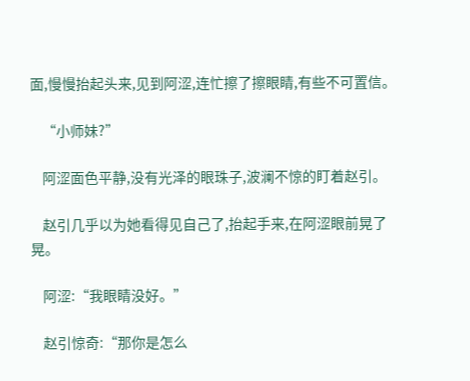面,慢慢抬起头来,见到阿涩,连忙擦了擦眼睛,有些不可置信。

    “小师妹?”

    阿涩面色平静,没有光泽的眼珠子,波澜不惊的盯着赵引。

    赵引几乎以为她看得见自己了,抬起手来,在阿涩眼前晃了晃。

    阿涩:“我眼睛没好。”

    赵引惊奇:“那你是怎么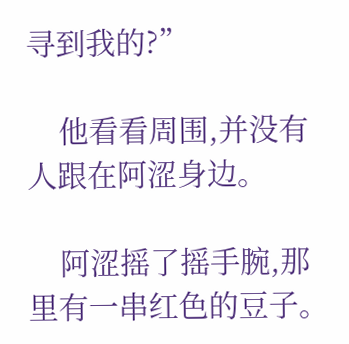寻到我的?”

    他看看周围,并没有人跟在阿涩身边。

    阿涩摇了摇手腕,那里有一串红色的豆子。